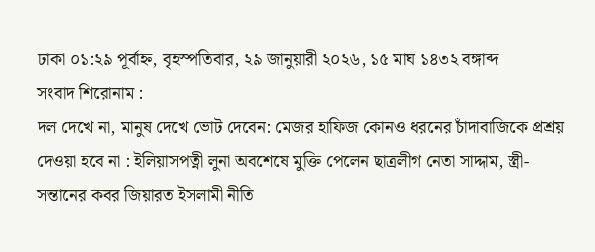ঢাকা ০১:২৯ পূর্বাহ্ন, বৃহস্পতিবার, ২৯ জানুয়ারী ২০২৬, ১৫ মাঘ ১৪৩২ বঙ্গাব্দ
সংবাদ শিরোনাম :
দল দেখে না, মানুষ দেখে ভোট দেবেন: মেজর হাফিজ কোনও ধরনের চাঁদাবাজিকে প্রশ্রয় দেওয়া হবে না : ইলিয়াসপত্নী লুনা অবশেষে মুক্তি পেলেন ছাত্রলীগ নেতা সাদ্দাম, স্ত্রী-সন্তানের কবর জিয়ারত ইসলামী নীতি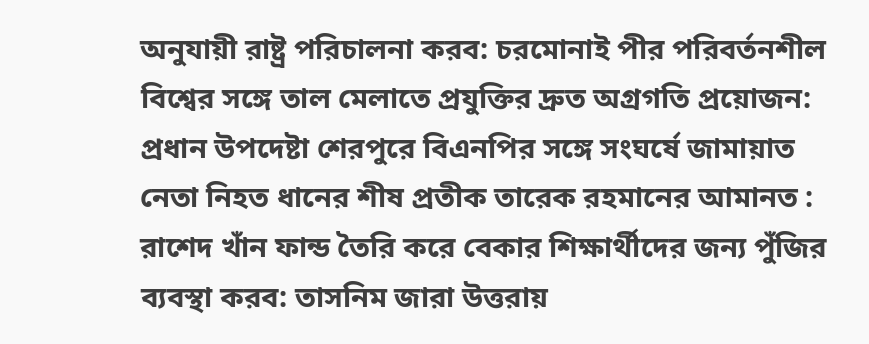অনুযায়ী রাষ্ট্র পরিচালনা করব: চরমোনাই পীর পরিবর্তনশীল বিশ্বের সঙ্গে তাল মেলাতে প্রযুক্তির দ্রুত অগ্রগতি প্রয়োজন: প্রধান উপদেষ্টা শেরপুরে বিএনপির সঙ্গে সংঘর্ষে জামায়াত নেতা নিহত ধানের শীষ প্রতীক তারেক রহমানের আমানত : রাশেদ খাঁন ফান্ড তৈরি করে বেকার শিক্ষার্থীদের জন্য পুঁজির ব্যবস্থা করব: তাসনিম জারা উত্তরায়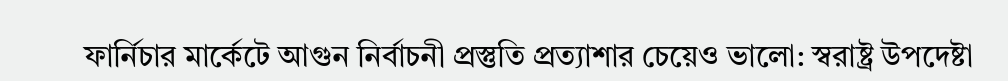ফার্নিচার মার্কেটে আগুন নির্বাচনী প্রস্তুতি প্রত্যাশার চেয়েও ভালো: স্বরাষ্ট্র উপদেষ্টা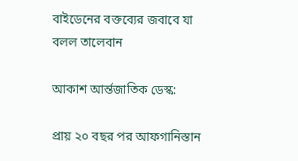বাইডেনের বক্তব্যের জবাবে যা বলল তালেবান

আকাশ আর্ন্তজাতিক ডেস্ক:

প্রায় ২০ বছর পর আফগানিস্তান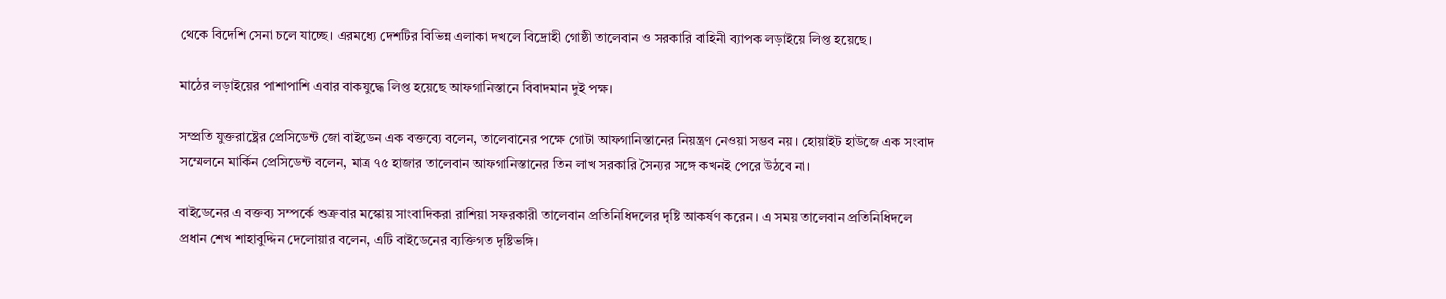থেকে বিদেশি সেনা চলে যাচ্ছে। এরমধ্যে দেশটির বিভিন্ন এলাকা দখলে বিদ্রোহী গোষ্ঠী তালেবান ও সরকারি বাহিনী ব্যাপক লড়াইয়ে লিপ্ত হয়েছে।

মাঠের লড়াইয়ের পাশাপাশি এবার বাকযুদ্ধে লিপ্ত হয়েছে আফগানিস্তানে বিবাদমান দুই পক্ষ।

সম্প্রতি যুক্তরাষ্ট্রের প্রেসিডেন্ট জো বাইডেন এক বক্তব্যে বলেন, তালেবানের পক্ষে গোটা আফগানিস্তানের নিয়ন্ত্রণ নেওয়া সম্ভব নয়। হোয়াইট হাউজে এক সংবাদ সম্মেলনে মার্কিন প্রেসিডেন্ট বলেন, মাত্র ৭৫ হাজার তালেবান আফগানিস্তানের তিন লাখ সরকারি সৈন্যর সঙ্গে কখনই পেরে উঠবে না।

বাইডেনের এ বক্তব্য সম্পর্কে শুক্রবার মস্কোয় সাংবাদিকরা রাশিয়া সফরকারী তালেবান প্রতিনিধিদলের দৃষ্টি আকর্ষণ করেন। এ সময় তালেবান প্রতিনিধিদলে প্রধান শেখ শাহাবুদ্দিন দেলোয়ার বলেন, এটি বাইডেনের ব্যক্তিগত দৃষ্টিভঙ্গি।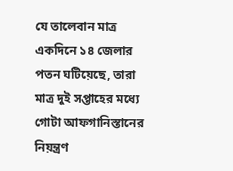যে তালেবান মাত্র একদিনে ১৪ জেলার পতন ঘটিয়েছে, তারা মাত্র দুই সপ্তাহের মধ্যে গোটা আফগানিস্তানের নিয়ন্ত্রণ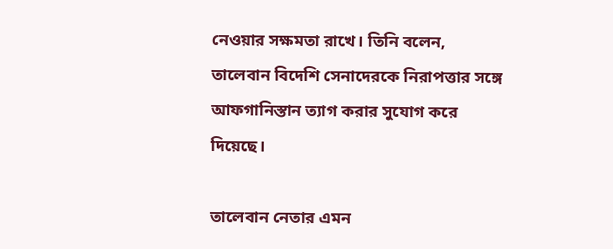নেওয়ার সক্ষমতা রাখে। তিনি বলেন, তালেবান বিদেশি সেনাদেরকে নিরাপত্তার সঙ্গে আফগানিস্তান ত্যাগ করার সুযোগ করে দিয়েছে।

তালেবান নেতার এমন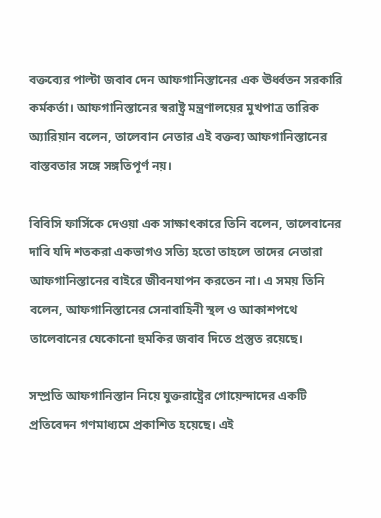বক্তব্যের পাল্টা জবাব দেন আফগানিস্তানের এক ঊর্ধ্বতন সরকারি কর্মকর্তা। আফগানিস্তানের স্বরাষ্ট্র মন্ত্রণালয়ের মুখপাত্র তারিক অ্যারিয়ান বলেন, তালেবান নেতার এই বক্তব্য আফগানিস্তানের বাস্তবতার সঙ্গে সঙ্গতিপূর্ণ নয়।

বিবিসি ফার্সিকে দেওয়া এক সাক্ষাৎকারে তিনি বলেন, তালেবানের দাবি যদি শতকরা একভাগও সত্যি হতো তাহলে তাদের নেতারা আফগানিস্তানের বাইরে জীবনযাপন করতেন না। এ সময় তিনি বলেন, আফগানিস্তানের সেনাবাহিনী স্থল ও আকাশপথে তালেবানের যেকোনো হুমকির জবাব দিতে প্রস্তুত রয়েছে।

সম্প্রতি আফগানিস্তান নিয়ে যুক্তরাষ্ট্রের গোয়েন্দাদের একটি প্রতিবেদন গণমাধ্যমে প্রকাশিত হয়েছে। এই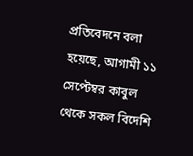প্রতিবেদনে বলা হয়েছে, আগামী ১১ সেপ্টেম্বর কাবুল থেকে সকল বিদেশি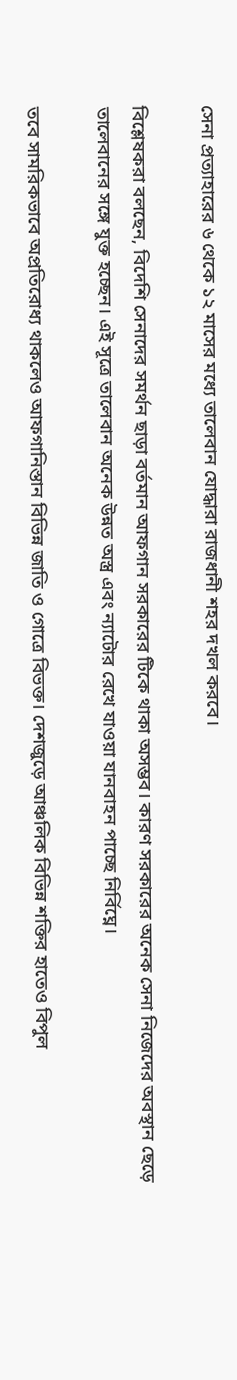সেনা প্রত্যাহারের ৬ থেকে ১২ মাসের মধ্যে তালেবান যোদ্ধারা রাজধানী শহর দখল করবে।

বিশ্লেষকরা বলছেন, বিদেশি সেনাদের সমর্থন ছাড়া বর্তমান আফগান সরকারের টিকে থাকা অসম্ভব। কারণ সরকারের অনেক সেনা নিজেদের অবস্থান ছেড়ে তালেবানের সঙ্গে যুক্ত হচ্ছেন। এই সূত্রে তালেবান অনেক উন্নত অস্ত্র এবং ন্যাটোর রেখে যাওয়া যানবাহন পাচ্ছে নির্বিঘ্নে।

তবে সামরিকভাবে অপ্রতিরোধ্য থাকলেও আফগানিস্তান বিভিন্ন জাতি ও গোত্রে বিভক্ত। দেশজুড়ে আঞ্চলিক বিভিন্ন শক্তির হাতেও বিপুল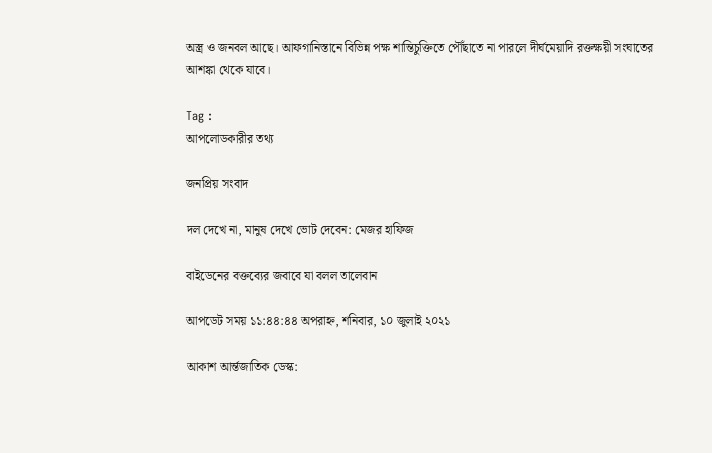অস্ত্র ও জনবল আছে। আফগানিস্তানে বিভিন্ন পক্ষ শান্তিচুক্তিতে পৌঁছাতে না পারলে দীর্ঘমেয়াদি রক্তক্ষয়ী সংঘাতের আশঙ্কা থেকে যাবে।

Tag :
আপলোডকারীর তথ্য

জনপ্রিয় সংবাদ

দল দেখে না, মানুষ দেখে ভোট দেবেন: মেজর হাফিজ

বাইডেনের বক্তব্যের জবাবে যা বলল তালেবান

আপডেট সময় ১১:৪৪:৪৪ অপরাহ্ন, শনিবার, ১০ জুলাই ২০২১

আকাশ আর্ন্তজাতিক ডেস্ক: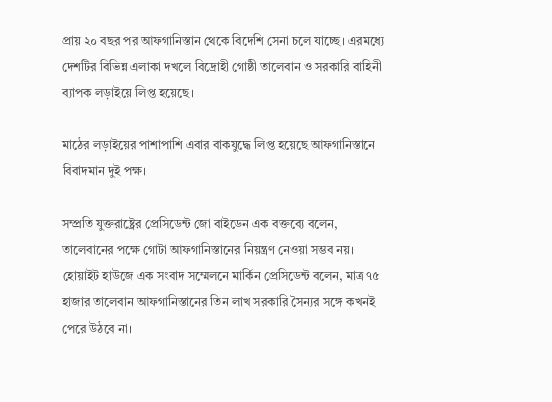প্রায় ২০ বছর পর আফগানিস্তান থেকে বিদেশি সেনা চলে যাচ্ছে। এরমধ্যে দেশটির বিভিন্ন এলাকা দখলে বিদ্রোহী গোষ্ঠী তালেবান ও সরকারি বাহিনী ব্যাপক লড়াইয়ে লিপ্ত হয়েছে।

মাঠের লড়াইয়ের পাশাপাশি এবার বাকযুদ্ধে লিপ্ত হয়েছে আফগানিস্তানে বিবাদমান দুই পক্ষ।

সম্প্রতি যুক্তরাষ্ট্রের প্রেসিডেন্ট জো বাইডেন এক বক্তব্যে বলেন, তালেবানের পক্ষে গোটা আফগানিস্তানের নিয়ন্ত্রণ নেওয়া সম্ভব নয়। হোয়াইট হাউজে এক সংবাদ সম্মেলনে মার্কিন প্রেসিডেন্ট বলেন, মাত্র ৭৫ হাজার তালেবান আফগানিস্তানের তিন লাখ সরকারি সৈন্যর সঙ্গে কখনই পেরে উঠবে না।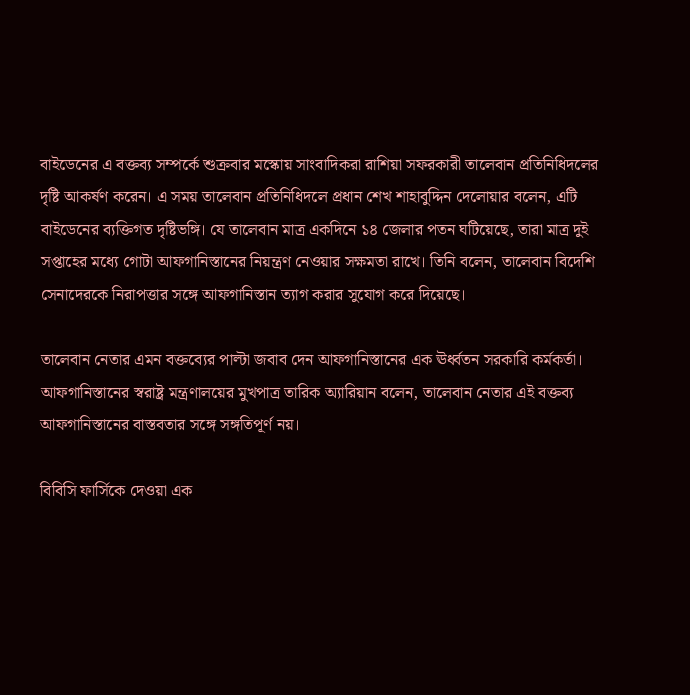বাইডেনের এ বক্তব্য সম্পর্কে শুক্রবার মস্কোয় সাংবাদিকরা রাশিয়া সফরকারী তালেবান প্রতিনিধিদলের দৃষ্টি আকর্ষণ করেন। এ সময় তালেবান প্রতিনিধিদলে প্রধান শেখ শাহাবুদ্দিন দেলোয়ার বলেন, এটি বাইডেনের ব্যক্তিগত দৃষ্টিভঙ্গি। যে তালেবান মাত্র একদিনে ১৪ জেলার পতন ঘটিয়েছে, তারা মাত্র দুই সপ্তাহের মধ্যে গোটা আফগানিস্তানের নিয়ন্ত্রণ নেওয়ার সক্ষমতা রাখে। তিনি বলেন, তালেবান বিদেশি সেনাদেরকে নিরাপত্তার সঙ্গে আফগানিস্তান ত্যাগ করার সুযোগ করে দিয়েছে।

তালেবান নেতার এমন বক্তব্যের পাল্টা জবাব দেন আফগানিস্তানের এক ঊর্ধ্বতন সরকারি কর্মকর্তা। আফগানিস্তানের স্বরাষ্ট্র মন্ত্রণালয়ের মুখপাত্র তারিক অ্যারিয়ান বলেন, তালেবান নেতার এই বক্তব্য আফগানিস্তানের বাস্তবতার সঙ্গে সঙ্গতিপূর্ণ নয়।

বিবিসি ফার্সিকে দেওয়া এক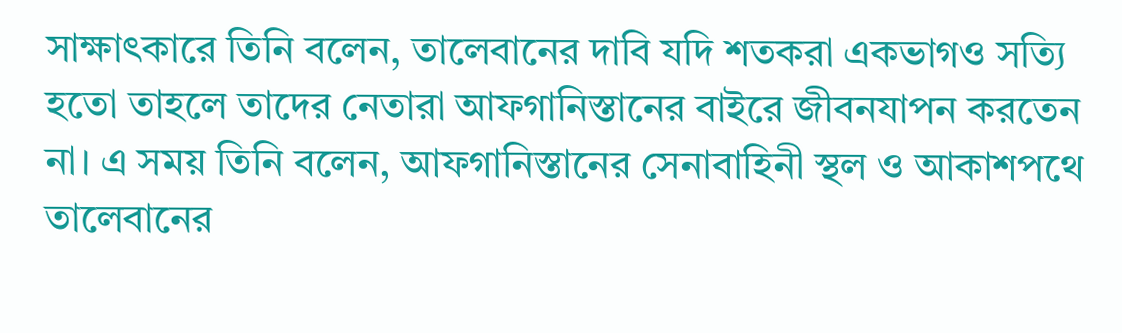সাক্ষাৎকারে তিনি বলেন, তালেবানের দাবি যদি শতকরা একভাগও সত্যি হতো তাহলে তাদের নেতারা আফগানিস্তানের বাইরে জীবনযাপন করতেন না। এ সময় তিনি বলেন, আফগানিস্তানের সেনাবাহিনী স্থল ও আকাশপথে তালেবানের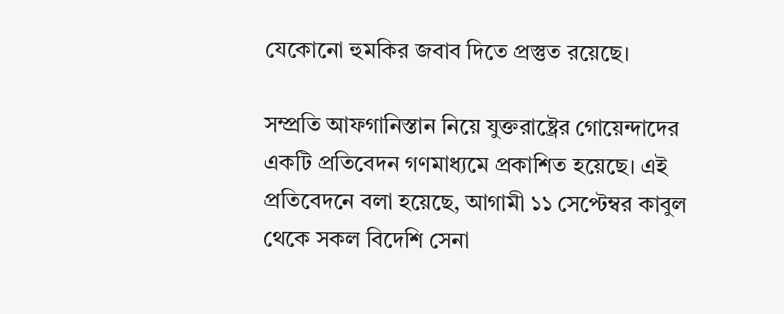যেকোনো হুমকির জবাব দিতে প্রস্তুত রয়েছে।

সম্প্রতি আফগানিস্তান নিয়ে যুক্তরাষ্ট্রের গোয়েন্দাদের একটি প্রতিবেদন গণমাধ্যমে প্রকাশিত হয়েছে। এই প্রতিবেদনে বলা হয়েছে, আগামী ১১ সেপ্টেম্বর কাবুল থেকে সকল বিদেশি সেনা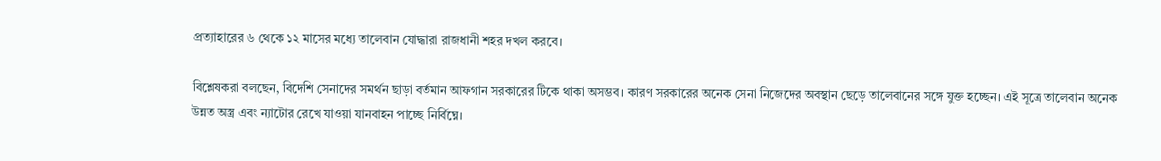প্রত্যাহারের ৬ থেকে ১২ মাসের মধ্যে তালেবান যোদ্ধারা রাজধানী শহর দখল করবে।

বিশ্লেষকরা বলছেন, বিদেশি সেনাদের সমর্থন ছাড়া বর্তমান আফগান সরকারের টিকে থাকা অসম্ভব। কারণ সরকারের অনেক সেনা নিজেদের অবস্থান ছেড়ে তালেবানের সঙ্গে যুক্ত হচ্ছেন। এই সূত্রে তালেবান অনেক উন্নত অস্ত্র এবং ন্যাটোর রেখে যাওয়া যানবাহন পাচ্ছে নির্বিঘ্নে।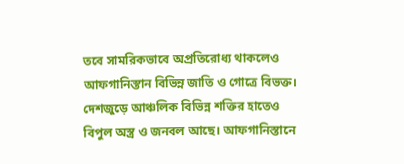তবে সামরিকভাবে অপ্রতিরোধ্য থাকলেও আফগানিস্তান বিভিন্ন জাতি ও গোত্রে বিভক্ত। দেশজুড়ে আঞ্চলিক বিভিন্ন শক্তির হাতেও বিপুল অস্ত্র ও জনবল আছে। আফগানিস্তানে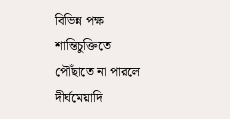বিভিন্ন পক্ষ শান্তিচুক্তিতে পৌঁছাতে না পারলে দীর্ঘমেয়াদি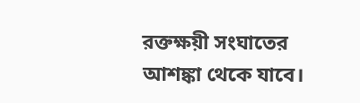রক্তক্ষয়ী সংঘাতের আশঙ্কা থেকে যাবে।